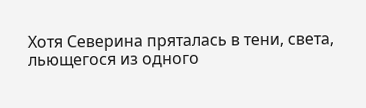Хотя Северина пряталась в тени, света, льющегося из одного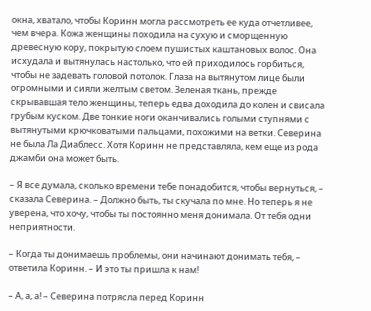окна, хватало, чтобы Коринн могла рассмотреть ее куда отчетливее, чем вчера. Кожа женщины походила на сухую и сморщенную древесную кору, покрытую слоем пушистых каштановых волос. Она исхудала и вытянулась настолько, что ей приходилось горбиться, чтобы не задевать головой потолок. Глаза на вытянутом лице были огромными и сияли желтым светом. Зеленая ткань, прежде скрывавшая тело женщины, теперь едва доходила до колен и свисала грубым куском. Две тонкие ноги оканчивались голыми ступнями с вытянутыми крючковатыми пальцами, похожими на ветки. Северина не была Ла Диаблесс. Хотя Коринн не представляла, кем еще из рода джамби она может быть.

– Я все думала, сколько времени тебе понадобится, чтобы вернуться, – сказала Северина. – Должно быть, ты скучала по мне. Но теперь я не уверена, что хочу, чтобы ты постоянно меня донимала. От тебя одни неприятности.

– Когда ты донимаешь проблемы, они начинают донимать тебя, – ответила Коринн. – И это ты пришла к нам!

– А, а, а! – Северина потрясла перед Коринн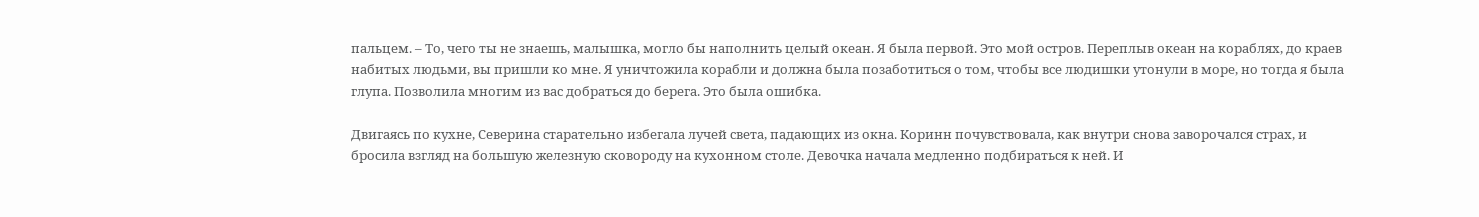пальцем. – То, чего ты не знаешь, малышка, могло бы наполнить целый океан. Я была первой. Это мой остров. Переплыв океан на кораблях, до краев набитых людьми, вы пришли ко мне. Я уничтожила корабли и должна была позаботиться о том, чтобы все людишки утонули в море, но тогда я была глупа. Позволила многим из вас добраться до берега. Это была ошибка.

Двигаясь по кухне, Северина старательно избегала лучей света, падающих из окна. Коринн почувствовала, как внутри снова заворочался страх, и бросила взгляд на большую железную сковороду на кухонном столе. Девочка начала медленно подбираться к ней. И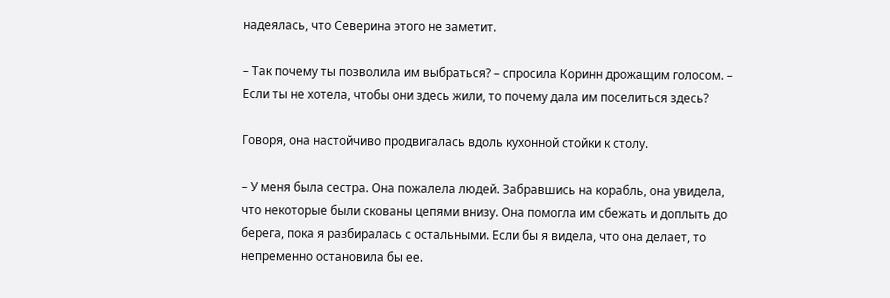надеялась, что Северина этого не заметит.

– Так почему ты позволила им выбраться? – спросила Коринн дрожащим голосом. – Если ты не хотела, чтобы они здесь жили, то почему дала им поселиться здесь?

Говоря, она настойчиво продвигалась вдоль кухонной стойки к столу.

– У меня была сестра. Она пожалела людей. Забравшись на корабль, она увидела, что некоторые были скованы цепями внизу. Она помогла им сбежать и доплыть до берега, пока я разбиралась с остальными. Если бы я видела, что она делает, то непременно остановила бы ее.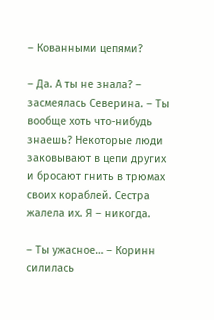– Кованными цепями?

– Да. А ты не знала? – засмеялась Северина. – Ты вообще хоть что-нибудь знаешь? Некоторые люди заковывают в цепи других и бросают гнить в трюмах своих кораблей. Сестра жалела их. Я – никогда.

– Ты ужасное… – Коринн силилась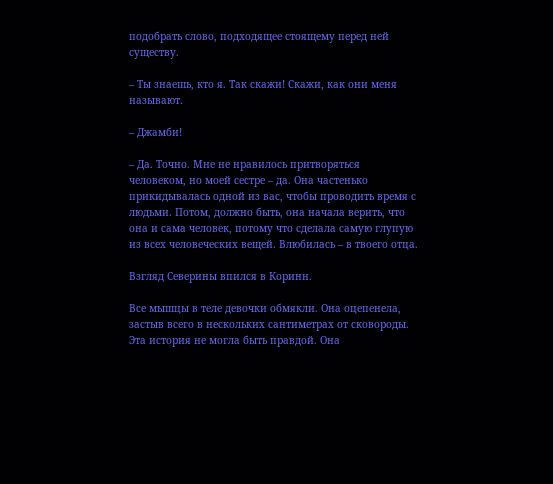подобрать слово, подходящее стоящему перед ней существу.

– Ты знаешь, кто я. Так скажи! Скажи, как они меня называют.

– Джамби!

– Да. Точно. Мне не нравилось притворяться человеком, но моей сестре – да. Она частенько прикидывалась одной из вас, чтобы проводить время с людьми. Потом, должно быть, она начала верить, что она и сама человек, потому что сделала самую глупую из всех человеческих вещей. Влюбилась – в твоего отца.

Взгляд Северины впился в Коринн.

Все мышцы в теле девочки обмякли. Она оцепенела, застыв всего в нескольких сантиметрах от сковороды. Эта история не могла быть правдой. Она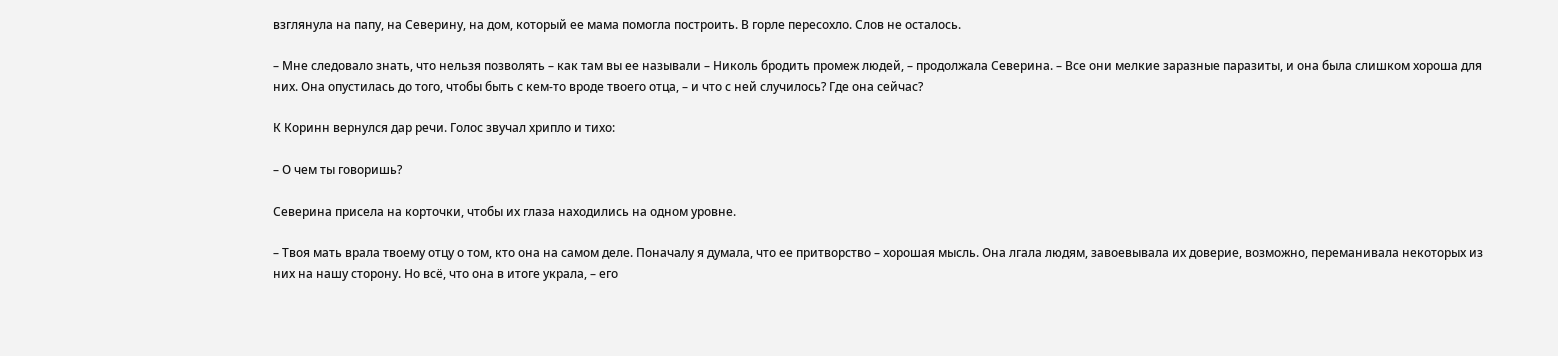взглянула на папу, на Северину, на дом, который ее мама помогла построить. В горле пересохло. Слов не осталось.

– Мне следовало знать, что нельзя позволять – как там вы ее называли – Николь бродить промеж людей, – продолжала Северина. – Все они мелкие заразные паразиты, и она была слишком хороша для них. Она опустилась до того, чтобы быть с кем-то вроде твоего отца, – и что с ней случилось? Где она сейчас?

К Коринн вернулся дар речи. Голос звучал хрипло и тихо:

– О чем ты говоришь?

Северина присела на корточки, чтобы их глаза находились на одном уровне.

– Твоя мать врала твоему отцу о том, кто она на самом деле. Поначалу я думала, что ее притворство – хорошая мысль. Она лгала людям, завоевывала их доверие, возможно, переманивала некоторых из них на нашу сторону. Но всё, что она в итоге украла, – его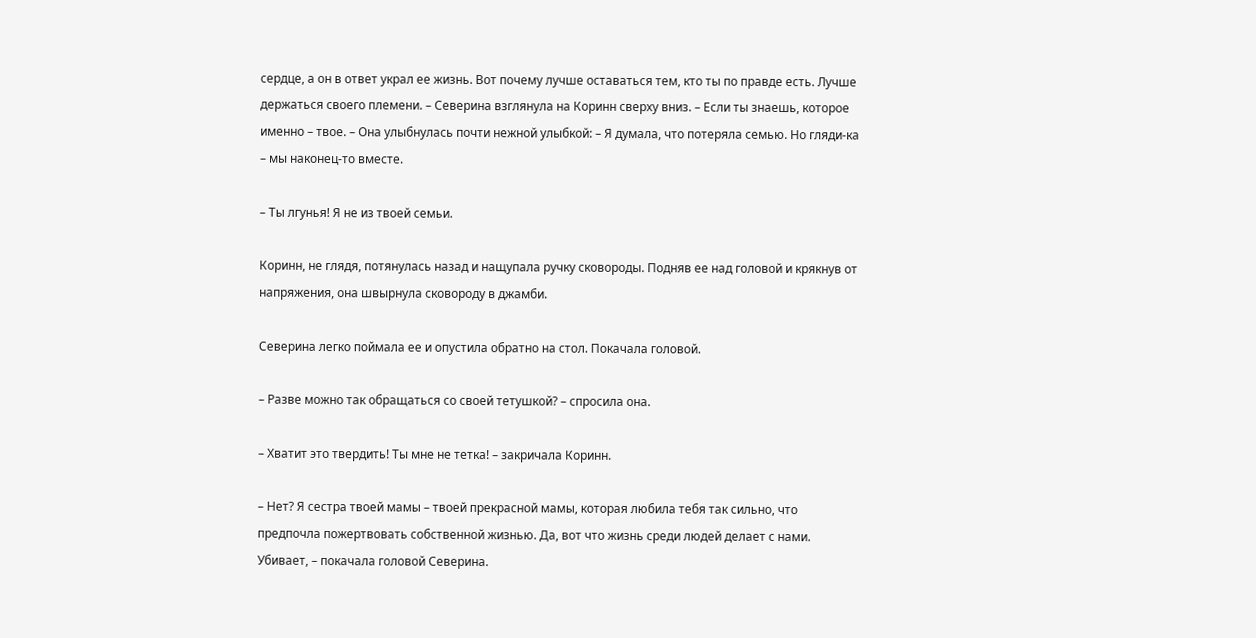сердце, а он в ответ украл ее жизнь. Вот почему лучше оставаться тем, кто ты по правде есть. Лучше держаться своего племени. – Северина взглянула на Коринн сверху вниз. – Если ты знаешь, которое именно – твое. – Она улыбнулась почти нежной улыбкой: – Я думала, что потеряла семью. Но гляди-ка – мы наконец-то вместе.

– Ты лгунья! Я не из твоей семьи.

Коринн, не глядя, потянулась назад и нащупала ручку сковороды. Подняв ее над головой и крякнув от напряжения, она швырнула сковороду в джамби.

Северина легко поймала ее и опустила обратно на стол. Покачала головой.

– Разве можно так обращаться со своей тетушкой? – спросила она.

– Хватит это твердить! Ты мне не тетка! – закричала Коринн.

– Нет? Я сестра твоей мамы – твоей прекрасной мамы, которая любила тебя так сильно, что предпочла пожертвовать собственной жизнью. Да, вот что жизнь среди людей делает с нами. Убивает, – покачала головой Северина.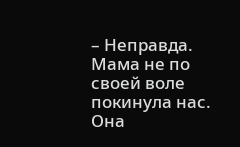– Неправда. Мама не по своей воле покинула нас. Она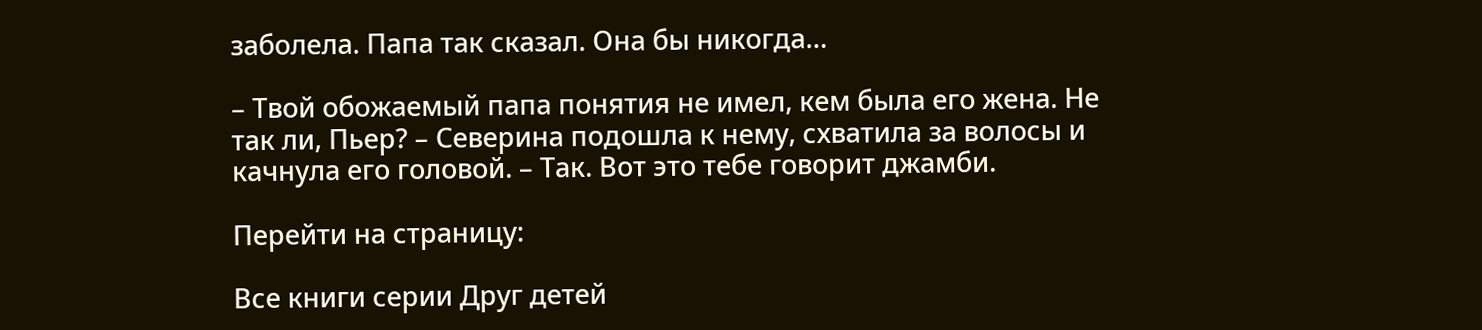заболела. Папа так сказал. Она бы никогда…

– Твой обожаемый папа понятия не имел, кем была его жена. Не так ли, Пьер? – Северина подошла к нему, схватила за волосы и качнула его головой. – Так. Вот это тебе говорит джамби.

Перейти на страницу:

Все книги серии Друг детей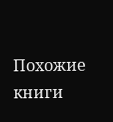Похожие книги